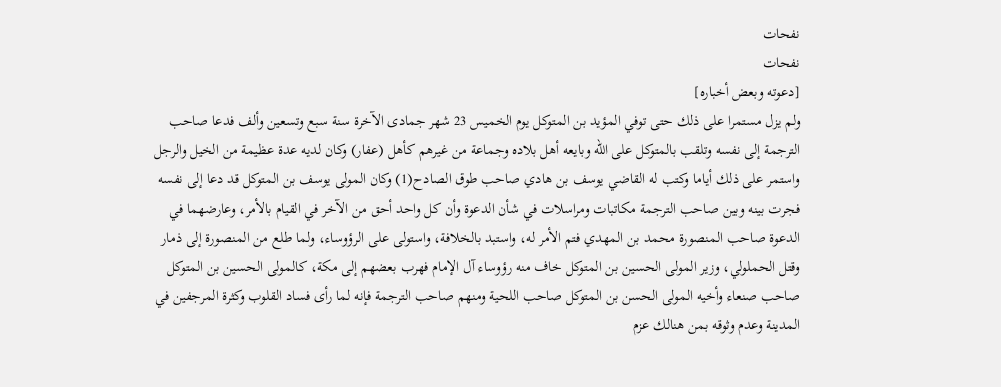نفحات
نفحات
[دعوته وبعض أخباره]
ولم يزل مستمرا على ذلك حتى توفي المؤيد بن المتوكل يوم الخميس 23 شهر جمادى الآخرة سنة سبع وتسعين وألف فدعا صاحب الترجمة إلى نفسه وتلقب بالمتوكل على الله وبايعه أهل بلاده وجماعة من غيرهم كأهل (عفار) وكان لديه عدة عظيمة من الخيل والرجل واستمر على ذلك أياما وكتب له القاضي يوسف بن هادي صاحب طوق الصادح(1) وكان المولى يوسف بن المتوكل قد دعا إلى نفسه فجرت بينه وبين صاحب الترجمة مكاتبات ومراسلات في شأن الدعوة وأن كل واحد أحق من الآخر في القيام بالأمر، وعارضهما في الدعوة صاحب المنصورة محمد بن المهدي فتم الأمر له، واستبد بالخلافة، واستولى على الرؤوساء، ولما طلع من المنصورة إلى ذمار وقتل الحملولي، وزير المولى الحسين بن المتوكل خاف منه رؤوساء آل الإمام فهرب بعضهم إلى مكة، كالمولى الحسين بن المتوكل صاحب صنعاء وأخيه المولى الحسن بن المتوكل صاحب اللحية ومنهم صاحب الترجمة فإنه لما رأى فساد القلوب وكثرة المرجفين في المدينة وعدم وثوقه بمن هنالك عزم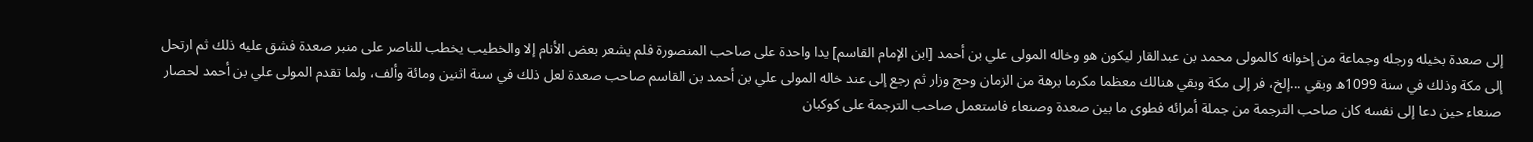إلى صعدة بخيله ورجله وجماعة من إخوانه كالمولى محمد بن عبدالقار ليكون هو وخاله المولى علي بن أحمد [ابن الإمام القاسم] يدا واحدة على صاحب المنصورة فلم يشعر بعض الأنام إلا والخطيب يخطب للناصر على منبر صعدة فشق عليه ذلك ثم ارتحل إلى مكة وذلك في سنة 1099ه وبقي ...إلخ، فر إلى مكة وبقي هنالك معظما مكرما برهة من الزمان وحج وزار ثم رجع إلى عند خاله المولى علي بن أحمد بن القاسم صاحب صعدة لعل ذلك في سنة اثنين ومائة وألف، ولما تقدم المولى علي بن أحمد لحصار صنعاء حين دعا إلى نفسه كان صاحب الترجمة من جملة أمرائه فطوى ما بين صعدة وصنعاء فاستعمل صاحب الترجمة على كوكبان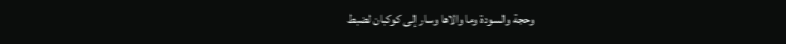وحجة والسودة وما والاها وسار إلى كوكبان لضبط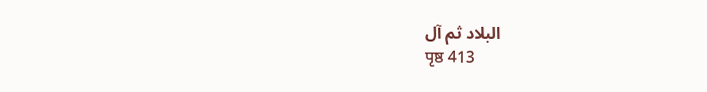البلاد ثم آل
पृष्ठ 413